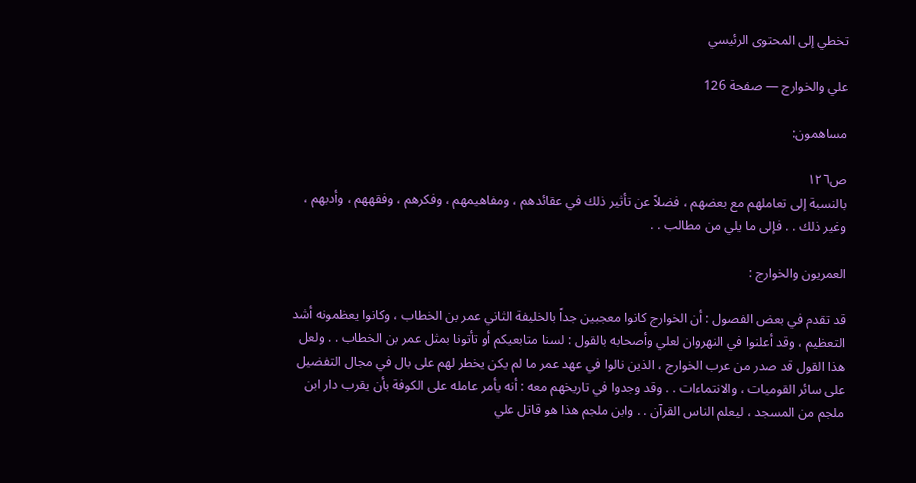تخطي إلى المحتوى الرئيسي

علي والخوارج — صفحة 126

مساهمون:

ص١٢٦
بالنسبة إلى تعاملهم مع بعضهم ، فضلاً عن تأثير ذلك في عقائدهم ، ومفاهيمهم ، وفكرهم ، وفقههم ، وأدبهم ، وغير ذلك . . فإلى ما يلي من مطالب . .

العمريون والخوارج :

قد تقدم في بعض الفصول : أن الخوارج كانوا معجبين جداً بالخليفة الثاني عمر بن الخطاب ، وكانوا يعظمونه أشد التعظيم ، وقد أعلنوا في النهروان لعلي وأصحابه بالقول : لسنا متابعيكم أو تأتونا بمثل عمر بن الخطاب . . ولعل هذا القول قد صدر من عرب الخوارج ، الذين نالوا في عهد عمر ما لم يكن يخطر لهم على بال في مجال التفضيل على سائر القوميات ، والانتماءات . . وقد وجدوا في تاريخهم معه : أنه يأمر عامله على الكوفة بأن يقرب دار ابن ملجم من المسجد ، ليعلم الناس القرآن . . وابن ملجم هذا هو قاتل علي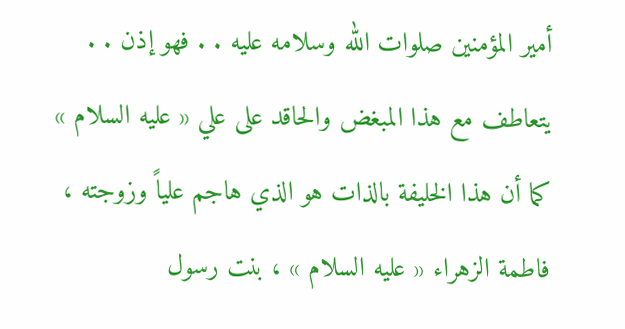أمير المؤمنين صلوات الله وسلامه عليه . . فهو إذن . . يتعاطف مع هذا المبغض والحاقد على علي « عليه السلام » كما أن هذا الخليفة بالذات هو الذي هاجم علياً وزوجته ، فاطمة الزهراء « عليه السلام » ، بنت رسول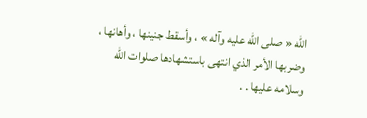الله « صلى الله عليه وآله » ، وأسقط جنينها ، وأهانها ، وضربها الأمر الذي انتهى باستشهادها صلوات الله وسلامه عليها . .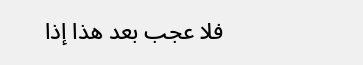فلا عجب بعد هذا إذا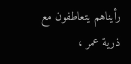رأيناهم يتعاطفون مع ذرية عمر ،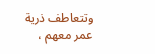وتتعاطف ذرية عمر معهم ،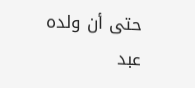حتى أن ولده عبد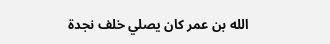الله بن عمر كان يصلي خلف نجدة